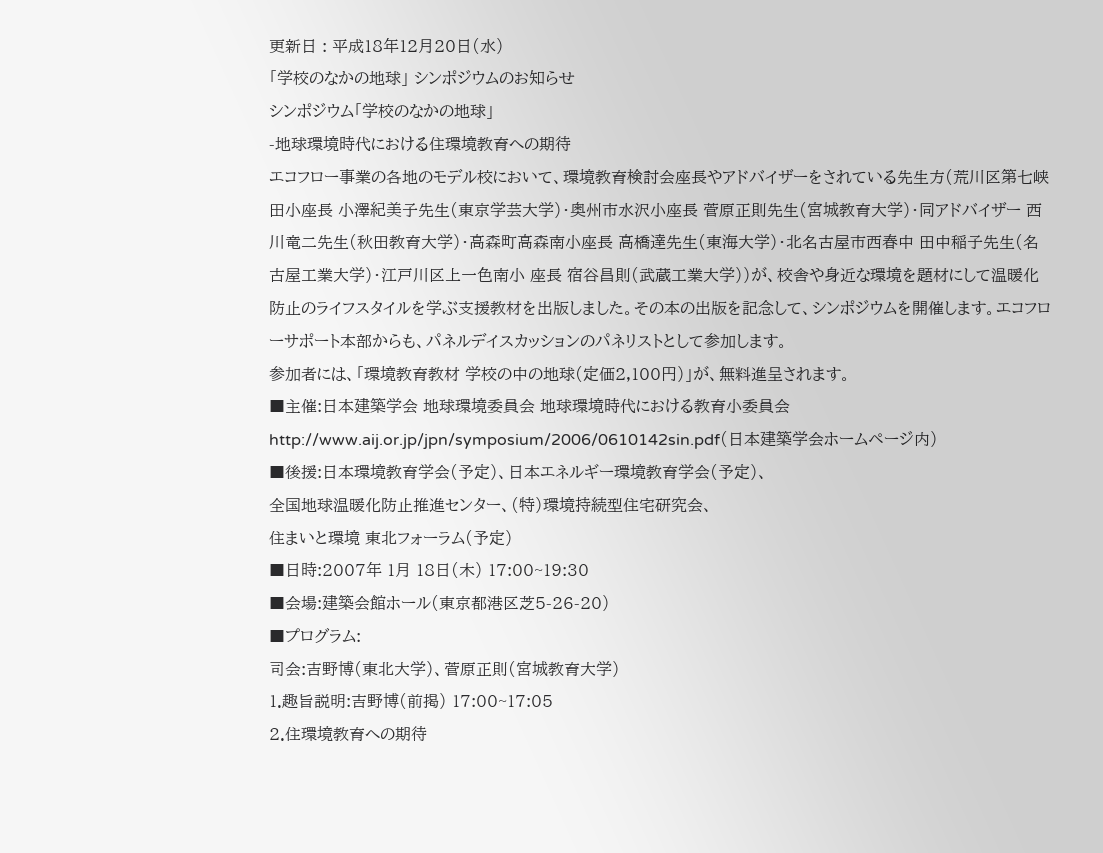更新日 : 平成18年12月20日(水)
「学校のなかの地球」 シンポジウムのお知らせ
シンポジウム「学校のなかの地球」
-地球環境時代における住環境教育への期待
エコフロー事業の各地のモデル校において、環境教育検討会座長やアドバイザーをされている先生方(荒川区第七峡田小座長 小澤紀美子先生(東京学芸大学)・奥州市水沢小座長 菅原正則先生(宮城教育大学)・同アドバイザー 西川竜二先生(秋田教育大学)・高森町高森南小座長 高橋達先生(東海大学)・北名古屋市西春中 田中稲子先生(名古屋工業大学)・江戸川区上一色南小 座長 宿谷昌則(武蔵工業大学))が、校舎や身近な環境を題材にして温暖化防止のライフスタイルを学ぶ支援教材を出版しました。その本の出版を記念して、シンポジウムを開催します。エコフローサポート本部からも、パネルデイスカッションのパネリストとして参加します。
参加者には、「環境教育教材 学校の中の地球(定価2,100円)」が、無料進呈されます。
■主催:日本建築学会 地球環境委員会 地球環境時代における教育小委員会
http://www.aij.or.jp/jpn/symposium/2006/0610142sin.pdf(日本建築学会ホームページ内)
■後援:日本環境教育学会(予定)、日本エネルギー環境教育学会(予定)、
全国地球温暖化防止推進センター、(特)環境持続型住宅研究会、
住まいと環境 東北フォーラム(予定)
■日時:2007年 1月 18日(木) 17:00~19:30
■会場:建築会館ホール(東京都港区芝5-26-20)
■プログラム:
司会:吉野博(東北大学)、菅原正則(宮城教育大学)
1.趣旨説明:吉野博(前掲) 17:00~17:05
2.住環境教育への期待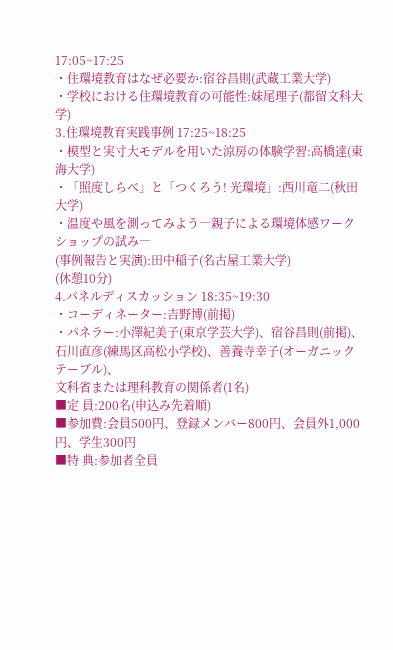17:05~17:25
・住環境教育はなぜ必要か:宿谷昌則(武蔵工業大学)
・学校における住環境教育の可能性:妹尾理子(都留文科大学)
3.住環境教育実践事例 17:25~18:25
・模型と実寸大モデルを用いた涼房の体験学習:高橋達(東海大学)
・「照度しらべ」と「つくろう! 光環境」:西川竜二(秋田大学)
・温度や風を測ってみよう―親子による環境体感ワークショップの試み―
(事例報告と実演):田中稲子(名古屋工業大学)
(休憩10分)
4.パネルディスカッション 18:35~19:30
・コーディネーター:吉野博(前掲)
・パネラー:小澤紀美子(東京学芸大学)、宿谷昌則(前掲)、
石川直彦(練馬区高松小学校)、善養寺幸子(オーガニックテーブル)、
文科省または理科教育の関係者(1名)
■定 員:200名(申込み先着順)
■参加費:会員500円、登録メンバー800円、会員外1,000円、学生300円
■特 典:参加者全員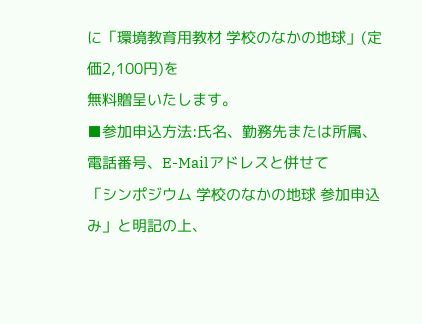に「環境教育用教材 学校のなかの地球」(定価2,100円)を
無料贈呈いたします。
■参加申込方法:氏名、勤務先または所属、電話番号、E-Mailアドレスと併せて
「シンポジウム 学校のなかの地球 参加申込み」と明記の上、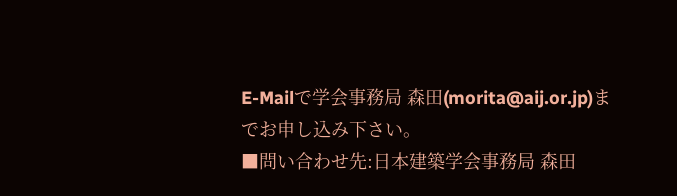E-Mailで学会事務局 森田(morita@aij.or.jp)までお申し込み下さい。
■問い合わせ先:日本建築学会事務局 森田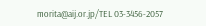morita@aij.or.jp/TEL 03-3456-2057